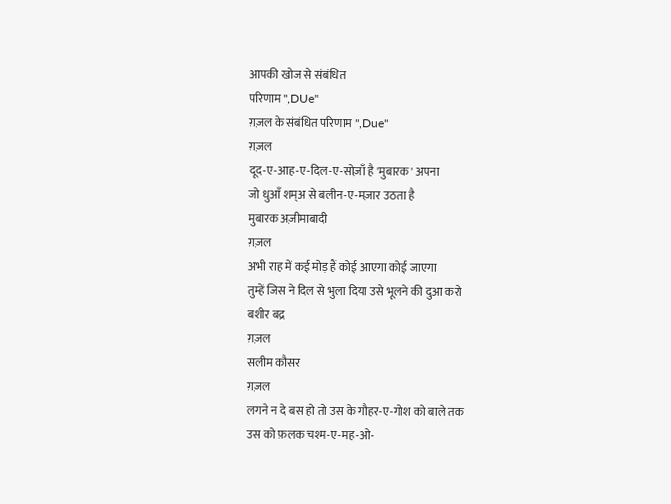आपकी खोज से संबंधित
परिणाम ",DUe"
ग़ज़ल के संबंधित परिणाम ",Due"
ग़ज़ल
दूद-ए-आह-ए-दिल-ए-सोज़ाँ है 'मुबारक' अपना
जो धुआँ शम्अ से बलीन-ए-मज़ार उठता है
मुबारक अज़ीमाबादी
ग़ज़ल
अभी राह में कई मोड़ हैं कोई आएगा कोई जाएगा
तुम्हें जिस ने दिल से भुला दिया उसे भूलने की दुआ करो
बशीर बद्र
ग़ज़ल
सलीम कौसर
ग़ज़ल
लगने न दे बस हो तो उस के गौहर-ए-गोश को बाले तक
उस को फ़लक चश्म-ए-मह-ओ-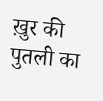ख़ुर की पुतली का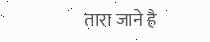तारा जाने है